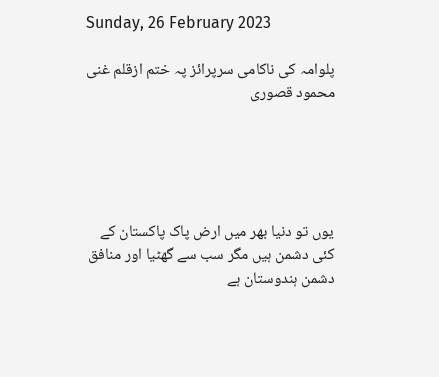Sunday, 26 February 2023

پلوامہ کی ناکامی سرپرائز پہ ختم ازقلم غنی محمود قصوری





یوں تو دنیا بھر میں ارض پاک پاکستان کے کئی دشمن ہیں مگر سب سے گھٹیا اور منافق دشمن ہندوستان ہے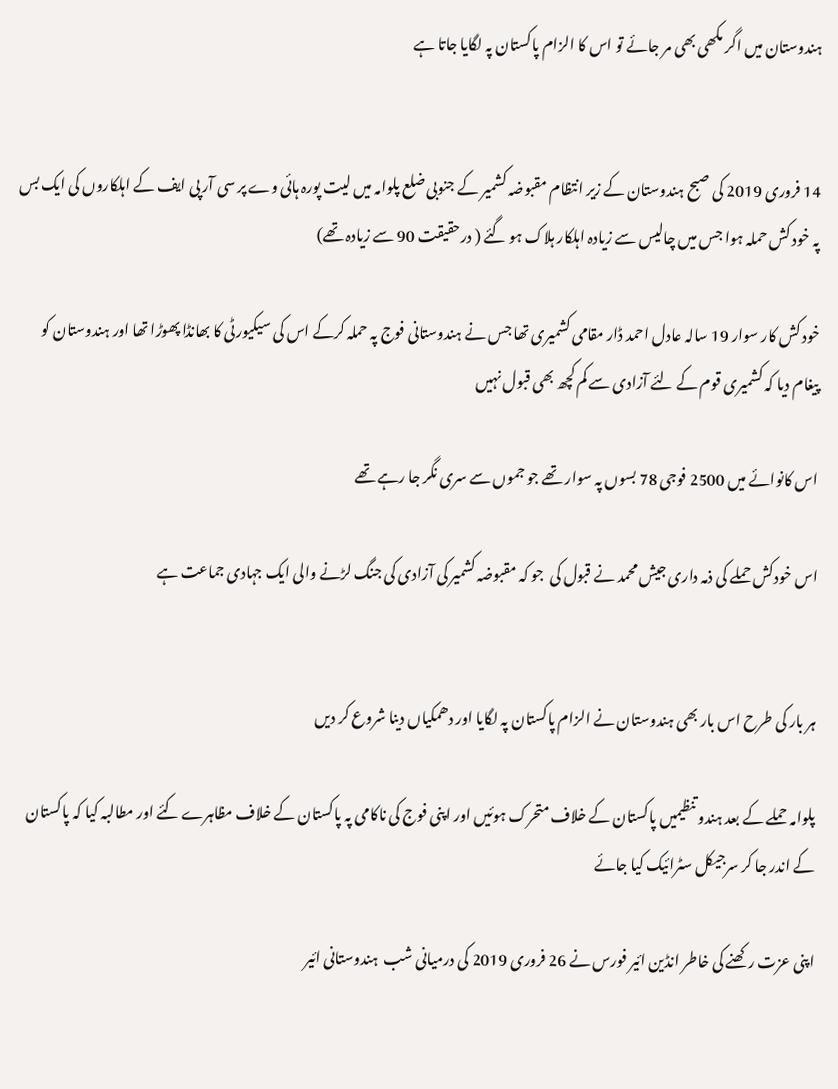ہندوستان میں اگر مکھی بھی مر جائے تو اس کا الزام پاکستان پہ لگایا جاتا ہے


14 فروری 2019 کی صبح ہندوستان کے زیر انتظام مقبوضہ کشمیر کے جنوبی ضلع پلوامہ میں لیت پورہ ہائی وے پر سی آر پی ایف کے اہلکاروں کی ایک بس پہ خود کش حملہ ہوا جس میں چالیس سے زیادہ اہلکار ہلاک ہو گئے ( درحقیقت 90 سے زیادہ تھے)

خود کش کار سوار 19 سالہ عادل احمد ڈار مقامی کشمیری تھا جس نے ہندوستانی فوج پہ حملہ کرکے اس کی سیکیورٹی کا بھانڈا پھوڑا تھا اور ہندوستان کو پیغام دیا کہ کشمیری قوم کے لئے آزادی سے کم کچھ بھی قبول نہیں

اس کانوائے میں 2500 فوجی 78 بسوں پہ سوار تھے جو جموں سے سری نگر جا رہے تھے

اس خودکش حملے کی ذمہ داری جیش محمد نے قبول کی  جو کہ مقبوضہ کشمیر کی آزادی کی جنگ لڑنے والی ایک جہادی جماعت ہے


ہر بار کی طرح اس بار بھی ہندوستان نے الزام پاکستان پہ لگایا اور دھمکیاں دینا شروع کر دیں

پلوامہ حملے کے بعد ہندو تنظیمیں پاکستان کے خلاف متحرک ہوئیں اور اپنی فوج کی ناکامی پہ پاکستان کے خلاف مظاہرے کئے اور مطالبہ کیا کہ پاکستان کے اندر جا کر سرجیکل سٹرائیک کیا جائے

اپنی عزت رکھنے کی خاطر انڈین ائیر فورس نے 26 فروری 2019 کی درمیانی شب  ہندوستانی ائیر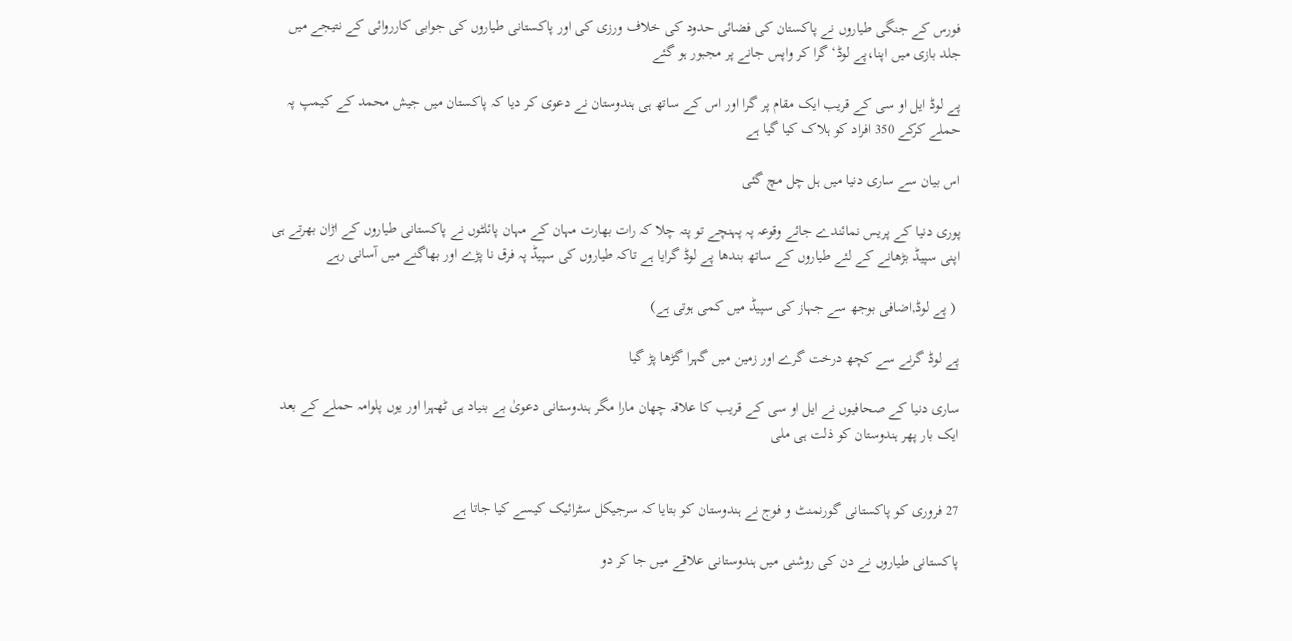فورس کے جنگی طیاروں نے پاکستان کی فضائی حدود کی خلاف ورزی کی اور پاکستانی طیاروں کی جوابی کارروائی کے نتیجے میں جلد بازی میں اپنا،پے لوڈ‘ گرا کر واپس جانے پر مجبور ہو گئے

پے لوڈ ایل او سی کے قریب ایک مقام پر گرا اور اس کے ساتھ ہی ہندوستان نے دعوی کر دیا کہ پاکستان میں جیش محمد کے کیمپ پہ حملے کرکے 350 افراد کو ہلاک کیا گیا ہے

اس بیان سے ساری دنیا میں ہل چل مچ گئی

پوری دنیا کے پریس نمائندے جائے وقوعہ پہ پہنچے تو پتہ چلا کہ رات بھارت مہان کے مہان پائلٹوں نے پاکستانی طیاروں کے اڑان بھرتے ہی اپنی سپیڈ بڑھانے کے لئے طیاروں کے ساتھ بندھا پے لوڈ گرایا ہے تاکہ طیاروں کی سپیڈ پہ فرق نا پڑے اور بھاگنے میں آسانی رہے

 ( پے لوڈ,اضافی بوجھ سے جہاز کی سپیڈ میں کمی ہوتی ہے)

پے لوڈ گرنے سے کچھ درخت گرے اور زمین میں گہرا گڑھا پڑ گیا

ساری دنیا کے صحافیوں نے ایل او سی کے قریب کا علاقہ چھان مارا مگر ہندوستانی دعویٰ بے بنیاد ہی ٹھہرا اور یوں پلوامہ حملے کے بعد ایک بار پھر ہندوستان کو ذلت ہی ملی


27 فروری کو پاکستانی گورنمنٹ و فوج نے ہندوستان کو بتایا کہ سرجیکل سٹرائیک کیسے کیا جاتا ہے

پاکستانی طیاروں نے دن کی روشنی میں ہندوستانی علاقے میں جا کر دو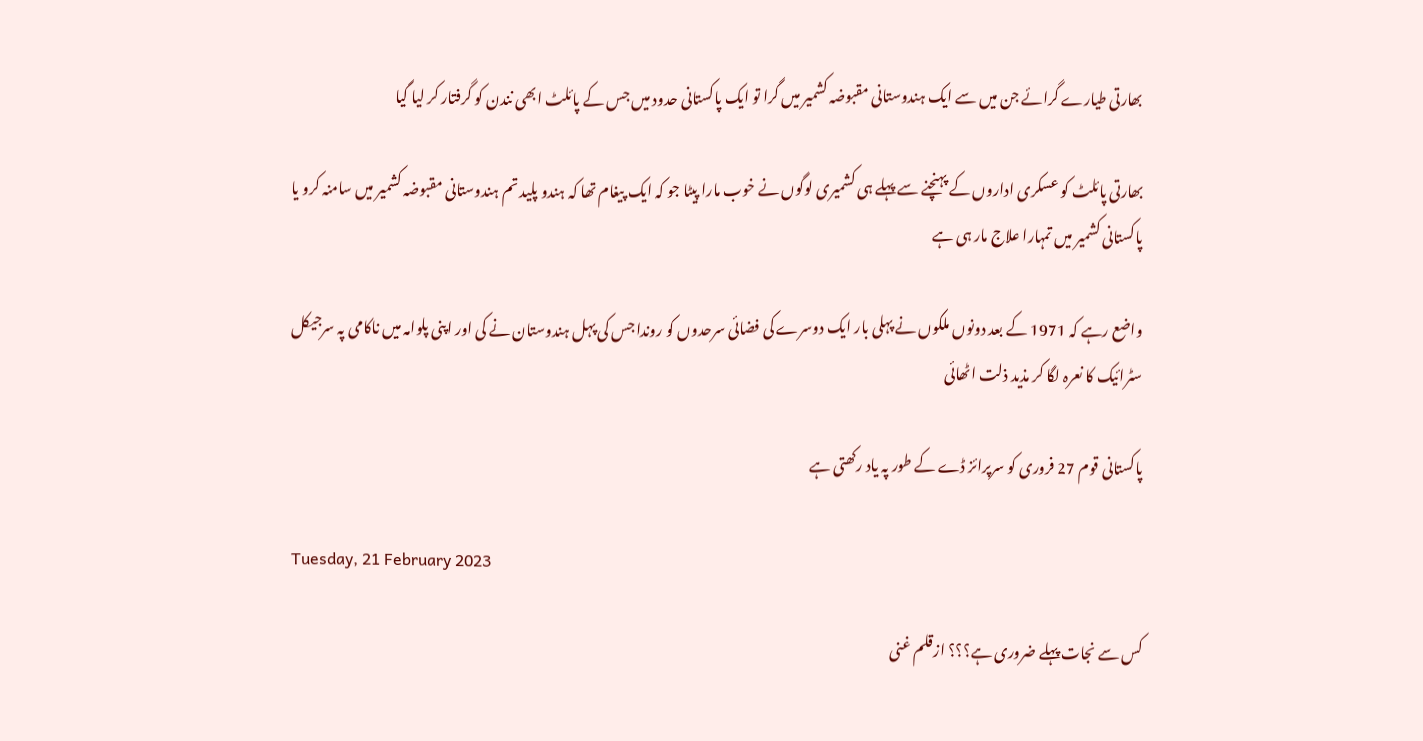بھارتی طیارے گرائے جن میں سے ایک ہندوستانی مقبوضہ کشمیر میں گرا تو ایک پاکستانی حدود میں جس کے پائلٹ ابھی نندن کو گرفتار کر لیا گیا

بھارتی پائلٹ کو عسکری اداروں کے پہنچنے سے پہلے ہی کشمیری لوگوں نے خوب مارا پیٹا جو کہ ایک پیغام تھا کہ ہندو پلید تم ہندوستانی مقبوضہ کشمیر میں سامنہ کرو یا پاکستانی کشمیر میں تمہارا علاج مار ہی ہے

واضع رہے کہ 1971 کے بعد دونوں ملکوں نے پہلی بار ایک دوسرے کی فضائی سرحدوں کو روندا جس کی پہل ہندوستان نے کی اور اپنی پلوامہ میں ناکامی پہ سرجیکل سٹرائیک کا نعرہ لگا کر مذید ذلت اٹھائی

پاکستانی قوم 27 فروری کو سرپرائز ڈے کے طور پہ یاد رکھتی ہے

Tuesday, 21 February 2023

کس سے نجات پہلے ضروری ہے؟؟؟ ازقلم غنی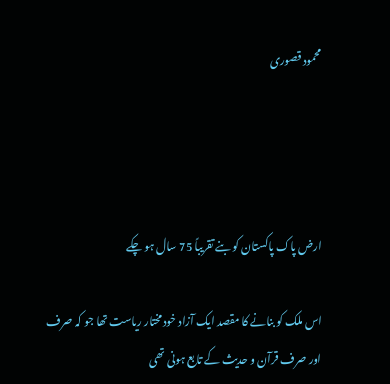محمود قصوری




ارض پاک پاکستان کو بنے تقریباً 75 سال ہو چکے

اس ملک کو بنانے کا مقصد ایک آزاد خودمختار ریاست تھا جو کہ صرف اور صرف قرآن و حدیث کے تابع ہونی تھی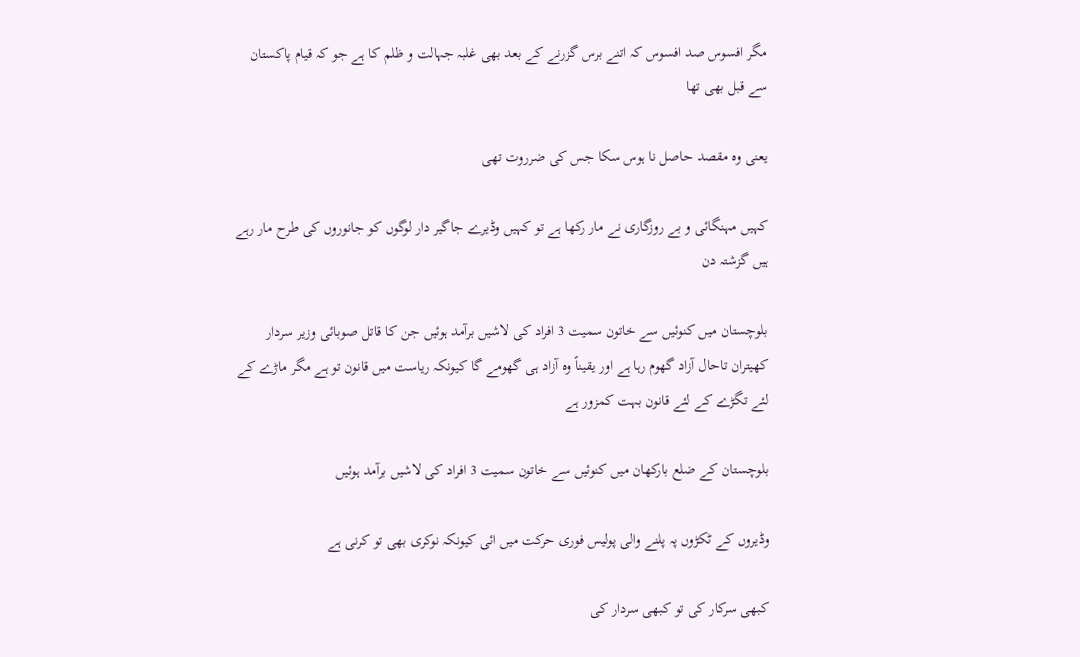مگر افسوس صد افسوس کہ اتنے برس گزرنے کے بعد بھی غلبہ جہالت و ظلم کا ہے جو کہ قیام پاکستان سے قبل بھی تھا

یعنی وہ مقصد حاصل نا ہوس سکا جس کی ضرروت تھی

کہیں مہنگائی و بے روزگاری نے مار رکھا ہے تو کہیں وڈیرے جاگیر دار لوگوں کو جانوروں کی طرح مار رہے ہیں گزشتہ دن

بلوچستان میں کنوئیں سے خاتون سمیت 3 افراد کی لاشیں برآمد ہوئیں جن کا قاتل صوبائی وزیر سردار کھیتران تاحال آزاد گھوم رہا ہے اور یقیناً وہ آزاد ہی گھومے گا کیونکہ ریاست میں قانون تو ہے مگر ماڑے کے لئے تگڑے کے لئے قانون بہت کمزور ہے

بلوچستان کے ضلع بارکھان میں کنوئیں سے خاتون سمیت 3 افراد کی لاشیں برآمد ہوئیں

وڈیروں کے ٹکڑوں پہ پلنے والی پولیس فوری حرکت میں ائی کیونکہ نوکری بھی تو کرنی ہے

کبھی سرکار کی تو کبھی سردار کی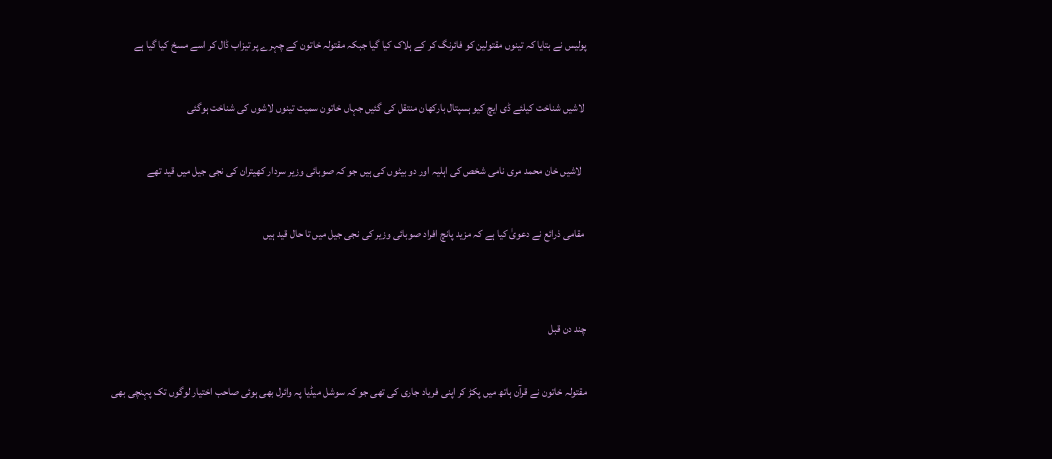پولیس نے بتایا کہ تینوں مقتولین کو فائرنگ کر کے ہلاک کیا گیا جبکہ مقتولہ خاتون کے چہرے پر تیزاب ڈال کر اسے مسخ کیا گیا ہے

 لاشیں شناخت کیلئے ڈی ایچ کیو ہسپتال بارکھان منتقل کی گئیں جہاں خاتون سمیت تینوں لاشوں کی شناخت ہوگئی

  لاشیں خان محمد مری نامی شخص کی اہلیہ اور دو بیٹوں کی ہیں جو کہ صوبائی وزیر سردار کھیتران کی نجی جیل میں قید تھے

 مقامی ذرائع نے دعویٰ کیا ہے کہ مزید پانچ افراد صوبائی وزیر کی نجی جیل میں تا حال قید ہیں


چند دن قبل

مقتولہ خاتون نے قرآن ہاتھ میں پکڑ کر اپنی فریاد جاری کی تھی جو کہ سوشل میڈیا پہ وائرل بھی ہوئی صاحب اختیار لوگوں تک پہنچی بھی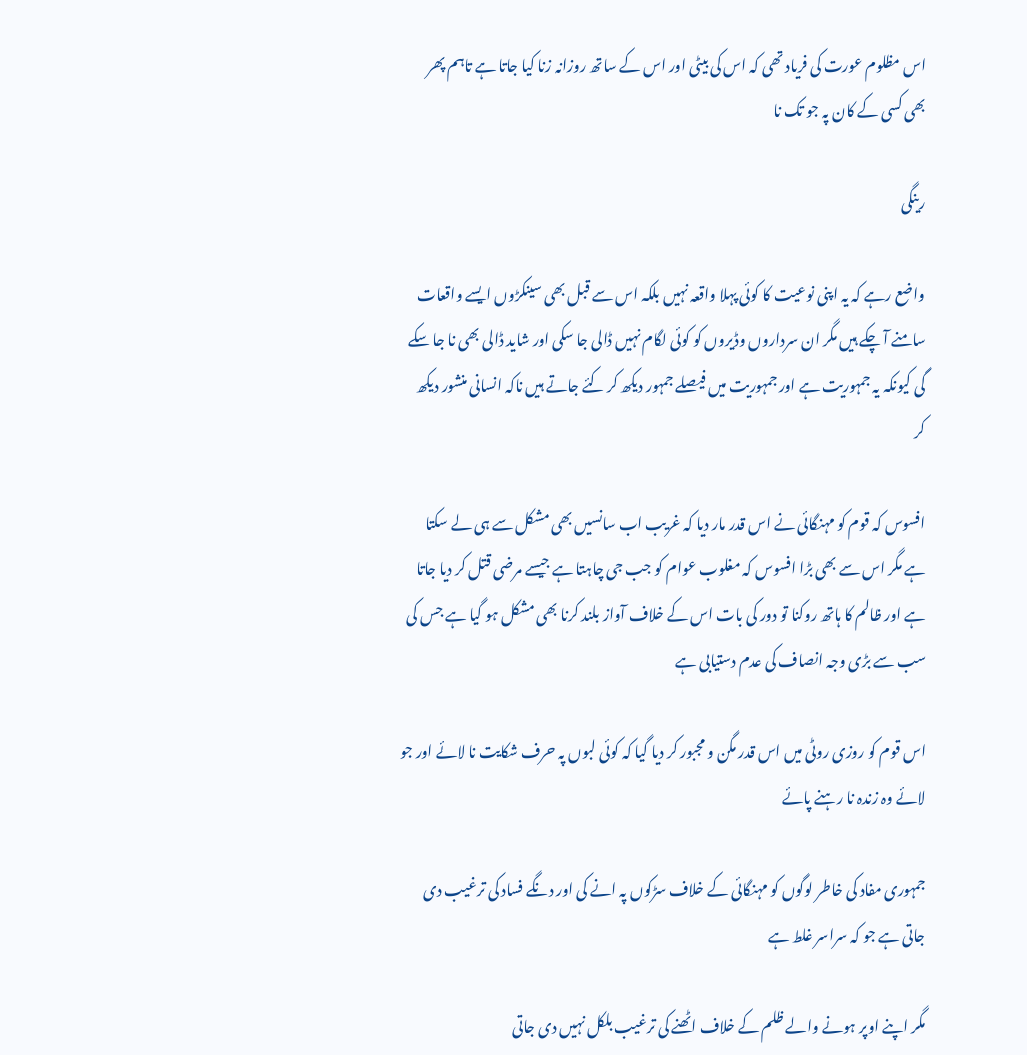اس مظلوم عورت کی فریاد تھی کہ اس کی بیٹی اور اس کے ساتھ روزانہ زنا کیا جاتا ہے تاہم پھر بھی کسی کے کان پہ جو تک نا

رینگی

واضع رہے کہ یہ اپنی نوعیت کا کوئی پہلا واقعہ نہیں بلکہ اس سے قبل بھی سینکڑوں ایسے واقعات سامنے آ چکے ہیں مگر ان سرداروں وڈیروں کو کوئی لگام نہیں ڈالی جا سکی اور شاید ڈالی بھی نا جا سکے گی کیونکہ یہ جمہوریت ہے اور جمہوریت میں فیصلے جمہور دیکھ کر کئے جاتے ہیں ناکہ انسانی منشور دیکھ کر

افسوس کہ قوم کو مہنگائی نے اس قدر مار دیا کہ غریب اب سانسیں بھی مشکل سے ہی لے سکتا ہے مگر اس سے بھی بڑا افسوس کہ مغلوب عوام کو جب جی چاہتا ہے جیسے مرضی قتل کر دیا جاتا ہے اور ظالم کا ہاتھ روکنا تو دور کی بات اس کے خلاف آواز بلند کرنا بھی مشکل ہو گیا ہے جس کی سب سے بڑی وجہ انصاف کی عدم دستیابی ہے

اس قوم کو روزی روٹی میں اس قدر مگن و مجبور کر دیا گیا کہ کوئی لبوں پہ حرف شکایت نا لائے اور جو لائے وہ زندہ نا رہنے پائے

جمہوری مفاد کی خاطر لوگوں کو مہنگائی کے خلاف سڑکوں پہ انے کی اور دنگے فساد کی ترغیب دی جاتی ہے جو کہ سراسر غلط ہے

مگر اپنے اوپر ہونے والے ظلم کے خلاف اٹھنے کی ترغیب بلکل نہیں دی جاتی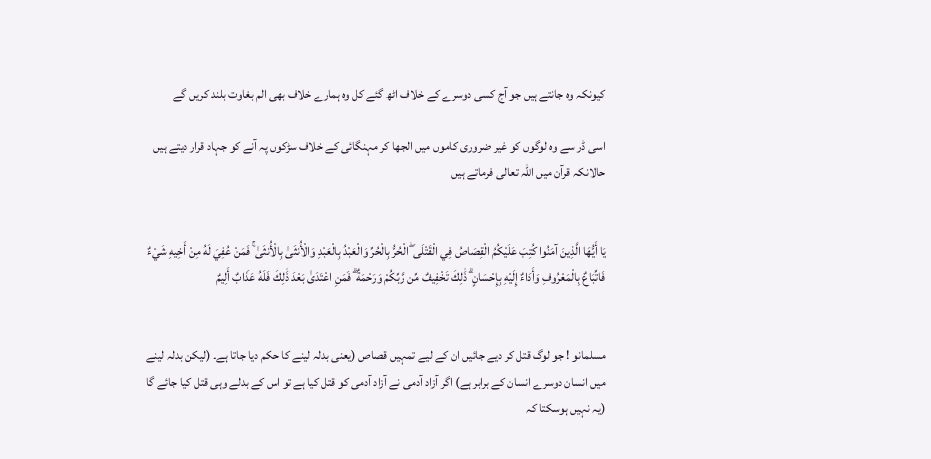کیونکہ وہ جانتے ہیں جو آج کسی دوسرے کے خلاف اٹھ گئے کل وہ ہمارے خلاف بھی الم بغاوت بلند کریں گے

اسی ڈر سے وہ لوگوں کو غیر ضروری کاموں میں الجھا کر مہنگائی کے خلاف سڑکوں پہ آنے کو جہاد قرار دیتے ہیں حالانکہ قرآن میں اللہ تعالی فرماتے ہیں


يَا أَيُّهَا الَّذِينَ آمَنُوا كُتِبَ عَلَيْكُمُ الْقِصَاصُ فِي الْقَتْلَى ۖ الْحُرُّ بِالْحُرِّ وَالْعَبْدُ بِالْعَبْدِ وَالْأُنثَىٰ بِالْأُنثَىٰ ۚ فَمَنْ عُفِيَ لَهُ مِنْ أَخِيهِ شَيْءٌ فَاتِّبَاعٌ بِالْمَعْرُوفِ وَأَدَاءٌ إِلَيْهِ بِإِحْسَانٍ ۗ ذَٰلِكَ تَخْفِيفٌ مِّن رَّبِّكُمْ وَرَحْمَةٌ ۗ فَمَنِ اعْتَدَىٰ بَعْدَ ذَٰلِكَ فَلَهُ عَذَابٌ أَلِيمٌ


مسلمانو ! جو لوگ قتل کر دیے جائیں ان کے لیے تمہیں قصاص (یعنی بدلہ لینے کا حکم دیا جاتا ہے۔ (لیکن بدلہ لینے میں انسان دوسرے انسان کے برابر ہے) اگر آزاد آدمی نے آزاد آدمی کو قتل کیا ہے تو اس کے بدلے وہی قتل کیا جائے گا (یہ نہیں ہوسکتا کہ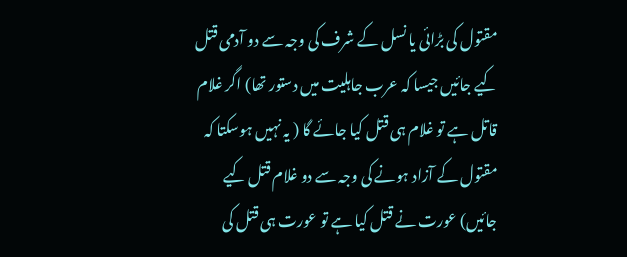مقتول کی بڑائی یا نسل کے شرف کی وجہ سے دو آدمی قتل کیے جائیں جیسا کہ عرب جاہلیت میں دستور تھا) اگر غلام قاتل ہے تو غلام ہی قتل کیا جائے گا ( یہ نہیں ہوسکتا کہ مقتول کے آزاد ہونے کی وجہ سے دو غلام قتل کیے جائیں) عورت نے قتل کیا ہے تو عورت ہی قتل کی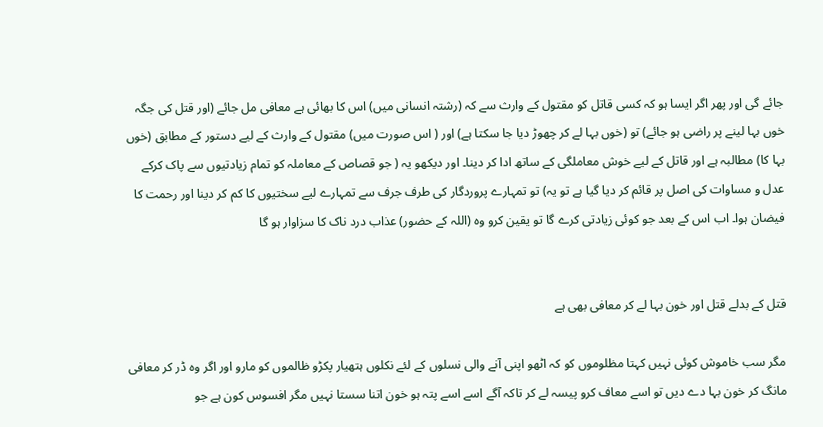جائے گی اور پھر اگر ایسا ہو کہ کسی قاتل کو مقتول کے وارث سے کہ (رشتہ انسانی میں) اس کا بھائی ہے معافی مل جائے (اور قتل کی جگہ خوں بہا لینے پر راضی ہو جائے) تو (خوں بہا لے کر چھوڑ دیا جا سکتا ہے) اور ( اس صورت میں) مقتول کے وارث کے لیے دستور کے مطابق (خوں بہا کا) مطالبہ ہے اور قاتل کے لیے خوش معاملگی کے ساتھ ادا کر دینا۔ اور دیکھو یہ ( جو قصاص کے معاملہ کو تمام زیادتیوں سے پاک کرکے عدل و مساوات کی اصل پر قائم کر دیا گیا ہے تو یہ) تو تمہارے پروردگار کی طرف جرف سے تمہارے لیے سختیوں کا کم کر دینا اور رحمت کا فیضان ہوا۔ اب اس کے بعد جو کوئی زیادتی کرے گا تو یقین کرو وہ (اللہ کے حضور) عذاب درد ناک کا سزاوار ہو گا


قتل کے بدلے قتل اور خون بہا لے کر معافی بھی ہے

مگر سب خاموش کوئی نہیں کہتا مظلوموں کو کہ اٹھو اپنی آنے والی نسلوں کے لئے نکلوں ہتھیار پکڑو ظالموں کو مارو اور اگر وہ ڈر کر معافی مانگ کر خون بہا دے دیں تو اسے معاف کرو پیسہ لے کر تاکہ آگے اسے اسے پتہ ہو خون اتنا سستا نہیں مگر افسوس کون ہے جو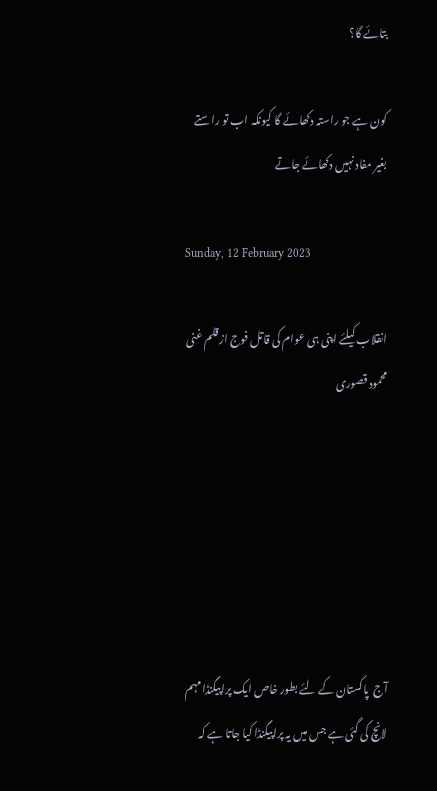بتائے گا؟

کون ہے جو راستہ دکھائے گا کیونکہ اب تو راستے بغیر مفاد نہیں دکھائے جاتے

Sunday, 12 February 2023

انقلاب کیلئے اپنی ہی عوام کی قاتل فوج ازقلم غنی محمود قصوری






آج  پاکستان کے لئے بطور خاص ایک پراپیگنڈا مہم لانچ کی گئی ہے جس میں یہ پراپیگنڈا کیا جاتا ہے کہ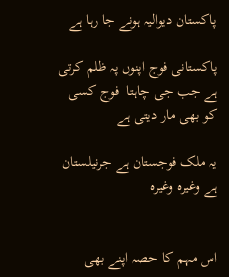پاکستان دیوالیہ ہونے جا رہا ہے

پاکستانی فوج اپنوں پہ ظلم کرتی ہے جب جی چاہتا  فوج کسی کو بھی مار دیتی ہے

یہ ملک فوجستان ہے جرنیلستان ہے وغیرہ وغیرہ


اس مہم کا حصہ اپنے بھی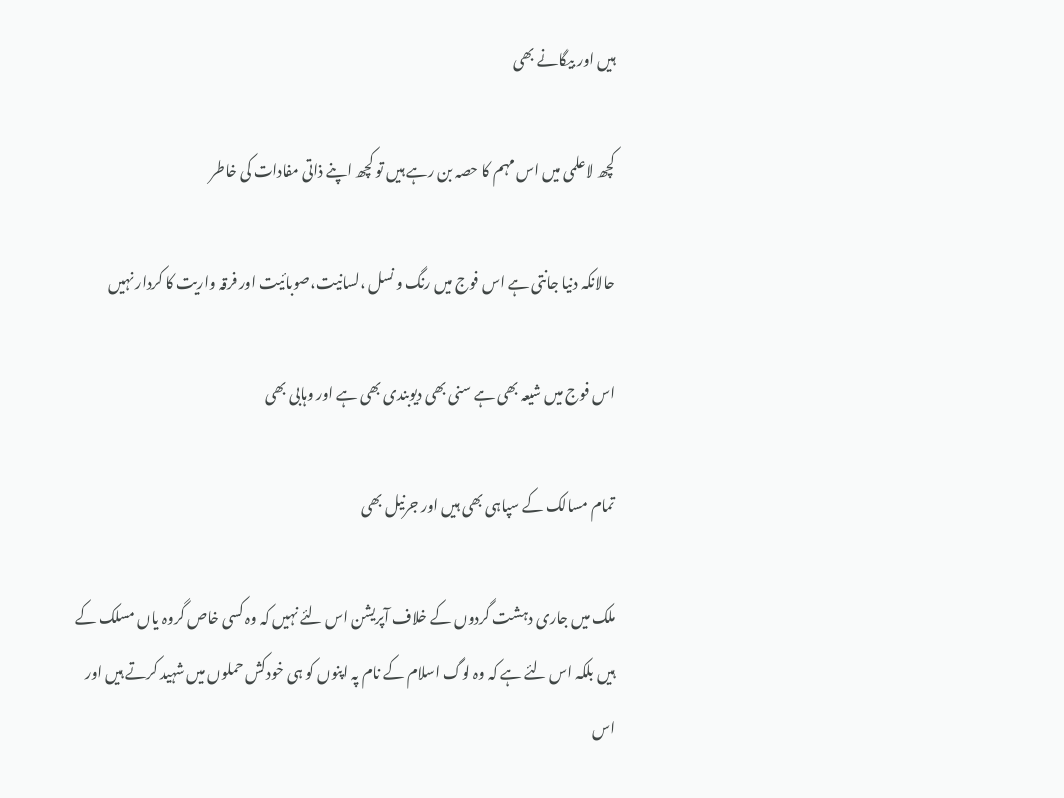ہیں اور بیگانے بھی

کچھ لاعلمی میں اس مہم کا حصہ بن رہے ہیں تو کچھ اپنے ذاتی مفادات کی خاطر

حالانکہ دنیا جانتی ہے اس فوج میں رنگ و نسل ،لسانیت،صوبائیت اور فرقہ واریت کا کردار نہیں

اس فوج میں شیعہ بھی ہے سنی بھی دیوبندی بھی ہے اور وہابی بھی

تمام مسالک کے سپاہی بھی ہیں اور جرنیل بھی

ملک میں جاری دہشت گردوں کے خلاف آپریشن اس لئے نہیں کہ وہ کسی خاص گروہ یاں مسلک کے ہیں بلکہ اس لئے ہے کہ وہ لوگ اسلام کے نام پہ اپنوں کو ہی خودکش حملوں میں شہید کرتے ہیں اور اس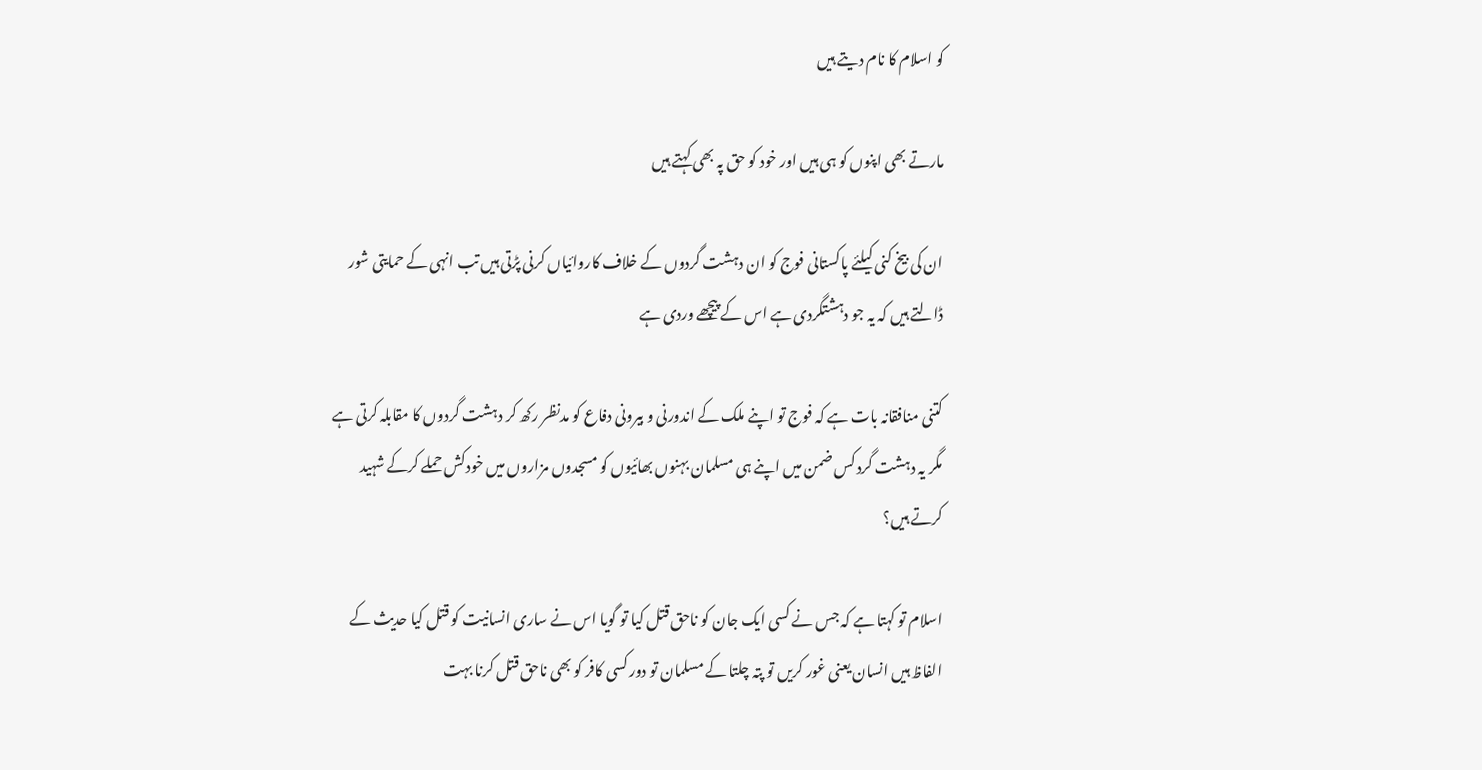کو اسلام کا نام دیتے ہیں

مارتے بھی اپنوں کو ہی ہیں اور خود کو حق پہ بھی کہتے ہیں

ان کی بیخ کنی کیلئے پاکستانی فوج کو ان دہشت گردوں کے خلاف کاروائیاں کرنی پڑتی ہیں تب انہی کے حمایتی شور ڈالتے ہیں کہ یہ جو دہشتگردی ہے اس کے پیچھے وردی ہے

کتنی منافقانہ بات ہے کہ فوج تو اپنے ملک کے اندورنی و بیرونی دفاع کو مدنظر رکھ کر دہشت گردوں کا مقابلہ کرتی ہے مگر یہ دہشت گرد کس ضمن میں اپنے ہی مسلمان بہنوں بھائیوں کو مسجدوں مزاروں میں خودکش حملے کرکے شہید کرتے ہیں؟

اسلام تو کہتا ہے کہ جس نے کسی ایک جان کو ناحق قتل کیا تو گویا اس نے ساری انسانیت کو قتل کیا حدیث کے الفاظ ہیں انسان یعنی غور کریں تو پتہ چلتا کے مسلمان تو دور کسی کافر کو بھی ناحق قتل کرنا بہت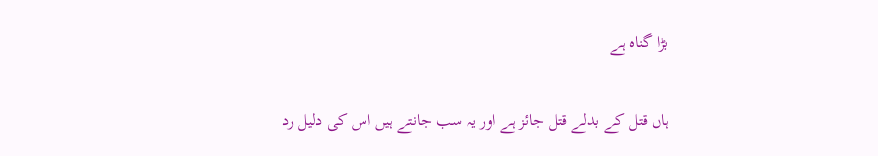بڑا گناہ ہے

ہاں قتل کے بدلے قتل جائز ہے اور یہ سب جانتے ہیں اس کی دلیل رد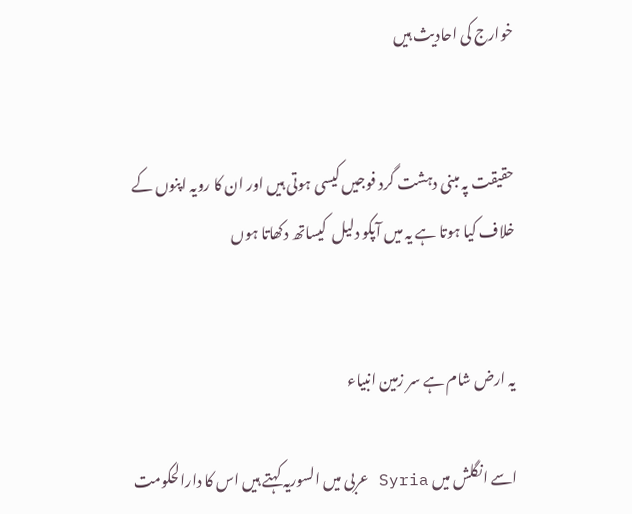خوارج کی احادیث ہیں


حقیقت پہ مبنی دہشت گرد فوجیں کیسی ہوتی ہیں اور ان کا رویہ اپنوں کے خلاف کیا ہوتا ہے یہ میں آپکو دلیل  کیساتھ دکھاتا ہوں


یہ ارض شام ہے سر زمین انبیاء

اسے انگلش میں Syria عربی میں السوریہ کہتے ہیں اس کا دارالحکومت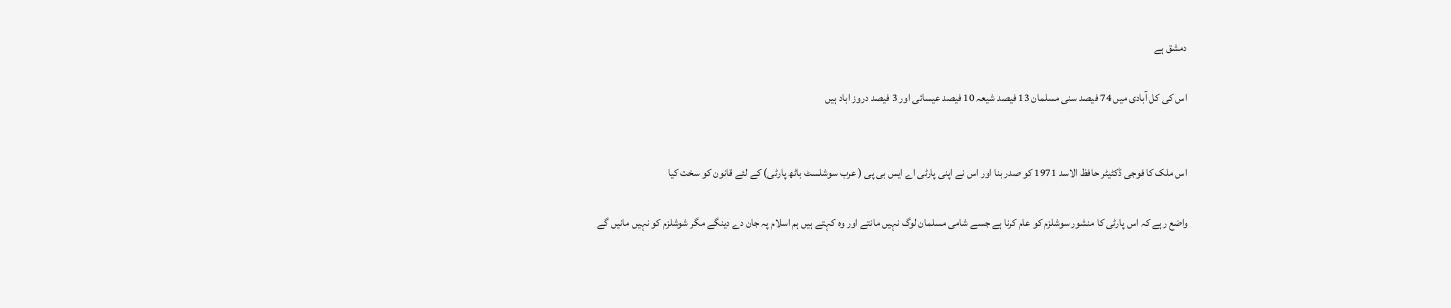دمشق ہے

اس کی کل آبادی میں 74 فیصد سنی مسلمان 13 فیصد شیعہ 10 فیصد عیسائی اور 3 فیصد دروز اباد ہیں


اس ملک کا فوجی ڈکٹیٹر حافظ الاسد 1971 کو صدر بنا اور اس نے اپنی پارٹی اے ایس بی پی ( عرب سوشلسٹ باٹھ پارٹی) کے لئے قانون کو سخت کیا

واضع رہے کہ اس پارٹی کا منشور سوشلزم کو عام کرنا ہے جسے شامی مسلمان لوگ نہیں مانتے اور وہ کہتے ہیں ہم اسلام پہ جان دے دینگے مگر شوشلزم کو نہیں مانیں گے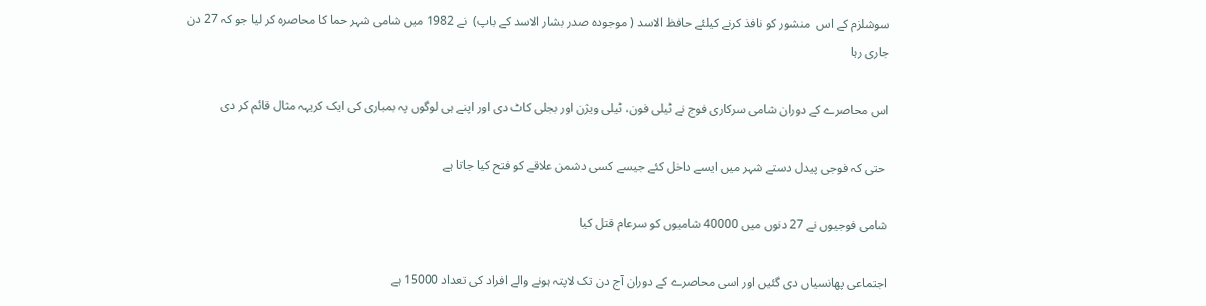سوشلزم کے اس  منشور کو نافذ کرنے کیلئے حافظ الاسد ( موجودہ صدر بشار الاسد کے باپ)  نے 1982 میں شامی شہر حما کا محاصرہ کر لیا جو کہ 27 دن جاری رہا

اس محاصرے کے دوران شامی سرکاری فوج نے ٹیلی فون، ٹیلی ویژن اور بجلی کاٹ دی اور اپنے ہی لوگوں پہ بمباری کی ایک کریہہ مثال قائم کر دی

 حتی کہ فوجی پیدل دستے شہر میں ایسے داخل کئے جیسے کسی دشمن علاقے کو فتح کیا جاتا ہے

شامی فوجیوں نے 27 دنوں میں 40000 شامیوں کو سرعام قتل کیا

اجتماعی پھانسیاں دی گئیں اور اسی محاصرے کے دوران آج دن تک لاپتہ ہونے والے افراد کی تعداد 15000 ہے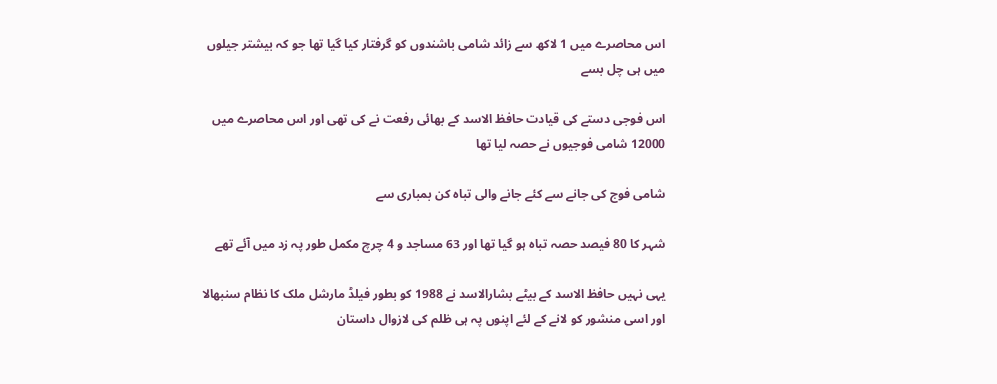اس محاصرے میں 1 لاکھ سے زائد شامی باشندوں کو گرفتار کیا گیا تھا جو کہ بیشتر جیلوں میں ہی چل بسے

اس فوجی دستے کی قیادت حافظ الاسد کے بھائی رفعت نے کی تھی اور اس محاصرے میں 12000 شامی فوجیوں نے حصہ لیا تھا

شامی فوج کی جانے سے کئے جانے والی تباہ کن بمباری سے

شہر کا 80 فیصد حصہ تباہ ہو گیا تھا اور 63 مساجد و 4 چرچ مکمل طور پہ زد میں آئے تھے

یہی نہیں حافظ الاسد کے بیٹے بشارالاسد نے 1988 کو بطور فیلڈ مارشل ملک کا نظام سنبھالا اور اسی منشور کو لانے کے لئے اپنوں پہ ہی ظلم کی لازوال داستان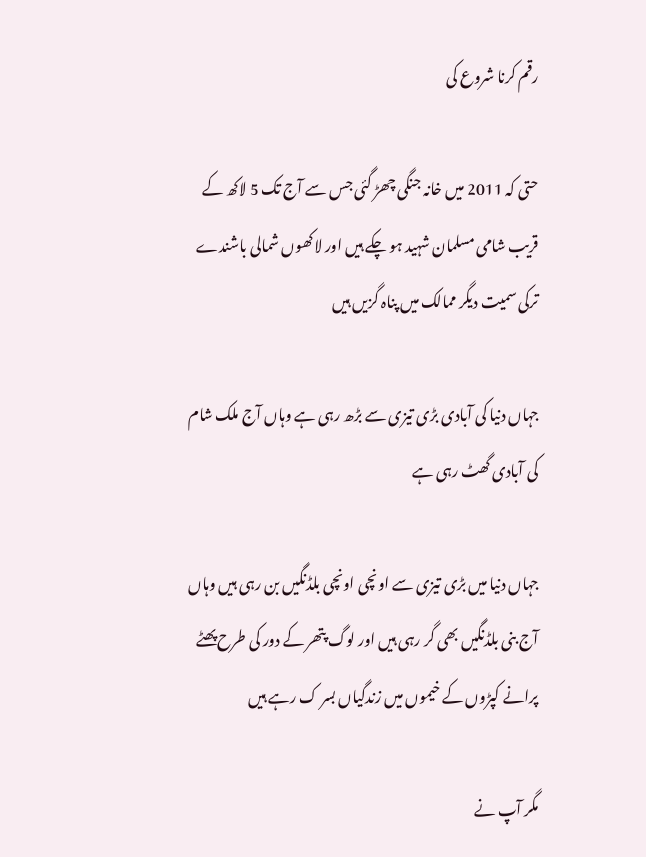رقم کرنا شروع کی

حتی کہ 2011 میں خانہ جنگی چھڑ گئی جس سے آج تک 5 لاکھ کے قریب شامی مسلمان شہید ہو چکے ہیں اور لاکھوں شمالی باشندے ترکی سمیت دیگر ممالک میں پناہ گزیں ہیں

جہاں دنیا کی آبادی بڑی تیزی سے بڑھ رہی ہے وہاں آج ملک شام کی آبادی گھٹ رہی ہے

جہاں دنیا میں بڑی تیزی سے اونچی اونچی بلڈنگیں بن رہی ہیں وہاں آج بنی بلڈنگیں بھی گر رہی ہیں اور لوگ پتھر کے دور کی طرح پھٹے پرانے کپڑوں کے خیموں میں زندگیاں بسر ک رہے ہیں

مگر آپ نے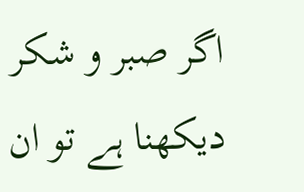اگر صبر و شکر دیکھنا ہے تو ان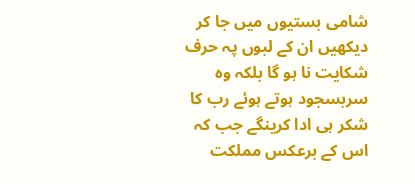شامی بستیوں میں جا کر دیکھیں ان کے لبوں پہ حرف شکایت نا ہو گا بلکہ وہ سربسجود ہوتے ہوئے رب کا شکر ہی ادا کرینگے جب کہ اس کے برعکس مملکت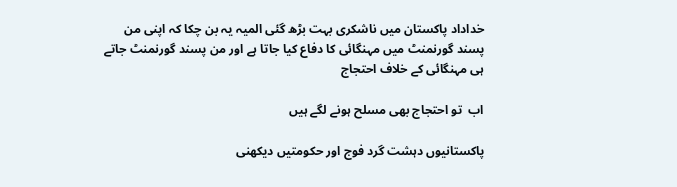خداداد پاکستان میں ناشکری بہت بڑھ گئی المیہ یہ بن چکا کہ اپنی من پسند گورنمنٹ میں مہنگائی کا دفاع کیا جاتا ہے اور من پسند گورنمنٹ جاتے ہی مہنگائی کے خلاف احتجاج

اب  تو احتجاج بھی مسلح ہونے لگے ہیں

پاکستانیوں دہشت گرد فوج اور حکومتیں دیکھنی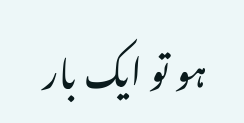ہو تو ایک بار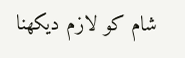شام کو لازم دیکھنا